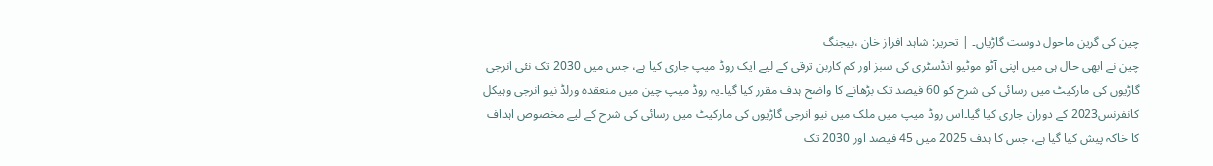چین کی گرین ماحول دوست گاڑیاں۔ | تحریر: شاہد افراز خان ،بیجنگ
چین نے ابھی حال ہی میں اپنی آٹو موٹیو انڈسٹری کی سبز اور کم کاربن ترقی کے لیے ایک روڈ میپ جاری کیا ہے، جس میں 2030 تک نئی انرجی گاڑیوں کی مارکیٹ میں رسائی کی شرح کو 60 فیصد تک بڑھانے کا واضح ہدف مقرر کیا گیا۔یہ روڈ میپ چین میں منعقدہ ورلڈ نیو انرجی وہیکل کانفرنس2023 کے دوران جاری کیا گیا۔اس روڈ میپ میں ملک میں نیو انرجی گاڑیوں کی مارکیٹ میں رسائی کی شرح کے لیے مخصوص اہداف کا خاکہ پیش کیا گیا ہے، جس کا ہدف 2025 میں 45 فیصد اور 2030 تک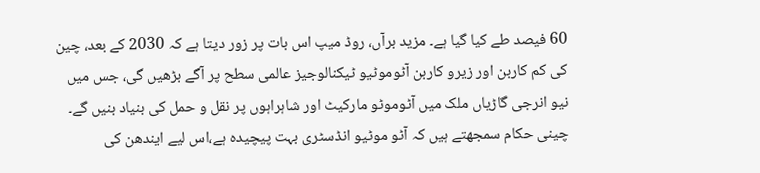60 فیصد طے کیا گیا ہے۔ مزید برآں، روڈ میپ اس بات پر زور دیتا ہے کہ 2030 کے بعد، چین کی کم کاربن اور زیرو کاربن آٹوموٹیو ٹیکنالوجیز عالمی سطح پر آگے بڑھیں گی، جس میں نیو انرجی گاڑیاں ملک میں آٹوموٹو مارکیٹ اور شاہراہوں پر نقل و حمل کی بنیاد بنیں گے۔
چینی حکام سمجھتے ہیں کہ آٹو موٹیو انڈسٹری بہت پیچیدہ ہے،اس لیے ایندھن کی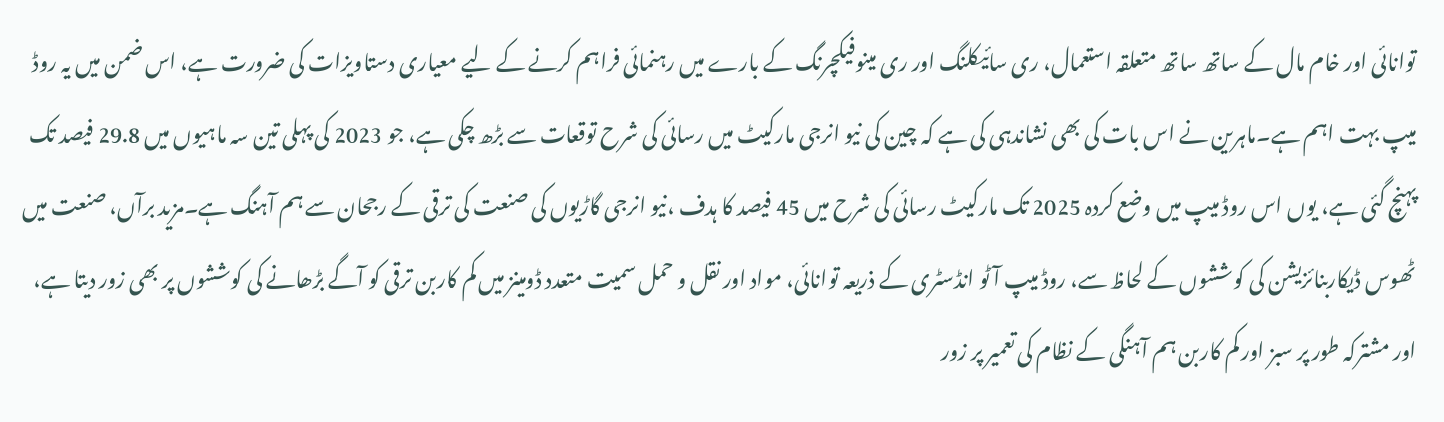توانائی اور خام مال کے ساتھ ساتھ متعلقہ استعمال، ری سائیکلنگ اور ری مینوفیکچرنگ کے بارے میں رہنمائی فراہم کرنے کے لیے معیاری دستاویزات کی ضرورت ہے، اس ضمن میں یہ روڈ میپ بہت اہم ہے۔ماہرین نے اس بات کی بھی نشاندہی کی ہے کہ چین کی نیو انرجی مارکیٹ میں رسائی کی شرح توقعات سے بڑھ چکی ہے، جو 2023 کی پہلی تین سہ ماہیوں میں 29.8 فیصد تک پہنچ گئی ہے، یوں اس روڈ میپ میں وضع کردہ 2025 تک مارکیٹ رسائی کی شرح میں 45 فیصد کا ہدف ،نیو انرجی گاڑیوں کی صنعت کی ترقی کے رجحان سے ہم آہنگ ہے۔مزید برآں، صنعت میں ٹھوس ڈیکاربنائزیشن کی کوششوں کے لحاظ سے، روڈ میپ آٹو انڈسٹری کے ذریعہ توانائی، مواد اور نقل و حمل سمیت متعدد ڈومینز میں کم کاربن ترقی کو آگے بڑھانے کی کوششوں پر بھی زور دیتا ہے، اور مشترکہ طور پر سبز اور کم کاربن ہم آہنگی کے نظام کی تعمیر پر زور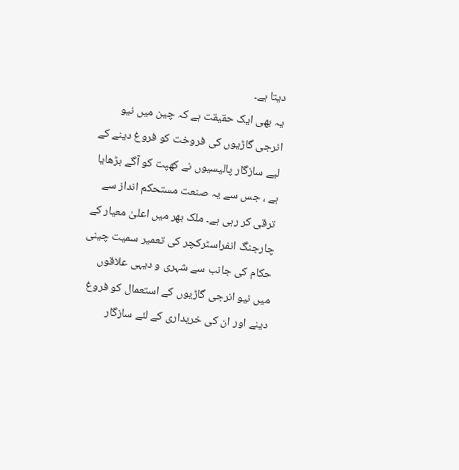دیتا ہے۔
یہ بھی ایک حقیقت ہے کہ چین میں نیو انرجی گاڑیوں کی فروخت کو فروغ دینے کے لیے سازگار پالیسیوں نے کھپت کو آگے بڑھایا ہے ، جس سے یہ صنعت مستحکم انداز سے ترقی کر رہی ہے۔ ملک بھر میں اعلیٰ معیار کے چارجنگ انفراسٹرکچر کی تعمیر سمیت چینی حکام کی جانب سے شہری و دیہی علاقوں میں نیو انرجی گاڑیوں کے استعمال کو فروغ دینے اور ان کی خریداری کے لئے سازگار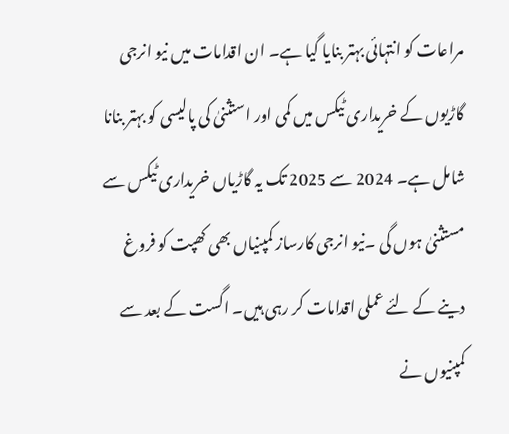مراعات کو انتہائی بہتر بنایا گیا ہے۔ ان اقدامات میں نیو انرجی گاڑیوں کے خریداری ٹیکس میں کمی اور استثنیٰ کی پالیسی کو بہتر بنانا شامل ہے۔ 2024 سے 2025 تک یہ گاڑیاں خریداری ٹیکس سے مستثنیٰ ہوں گی ۔نیو انرجی کارساز کمپنیاں بھی کھپت کو فروغ دینے کے لئے عملی اقدامات کر رہی ہیں۔ اگست کے بعد سے کمپنیوں نے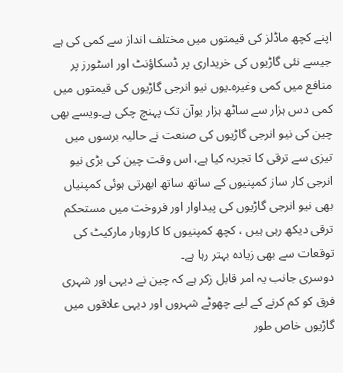اپنے کچھ ماڈلز کی قیمتوں میں مختلف انداز سے کمی کی ہے جیسے نئی گاڑیوں کی خریداری پر ڈسکاؤنٹ اور اسٹورز پر منافع میں کمی وغیرہ۔یوں نیو انرجی گاڑیوں کی قیمتوں میں کمی دس ہزار سے ساٹھ ہزار یوآن تک پہنچ چکی ہے۔ویسے بھی چین کی نیو انرجی گاڑیوں کی صنعت نے حالیہ برسوں میں تیزی سے ترقی کا تجربہ کیا ہے، اس وقت چین کی بڑی نیو انرجی کار ساز کمپنیوں کے ساتھ ساتھ ابھرتی ہوئی کمپنیاں بھی نیو انرجی گاڑیوں کی پیداوار اور فروخت میں مستحکم ترقی دیکھ رہی ہیں ، کچھ کمپنیوں کا کاروبار مارکیٹ کی توقعات سے بھی زیادہ بہتر رہا ہے۔
دوسری جانب یہ امر قابل زکر ہے کہ چین نے دیہی اور شہری فرق کو کم کرنے کے لیے چھوٹے شہروں اور دیہی علاقوں میں گاڑیوں خاص طور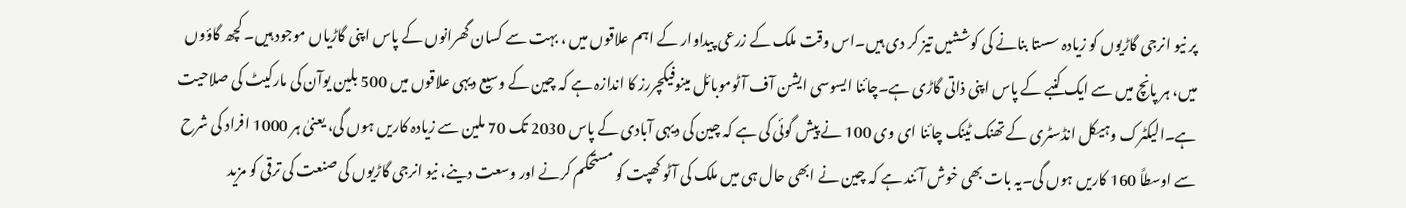پر نیو انرجی گاڑیوں کو زیادہ سستا بنانے کی کوششیں تیز کر دی ہیں۔اس وقت ملک کے زرعی پیداوار کے اہم علاقوں میں ، بہت سے کسان گھرانوں کے پاس اپنی گاڑیاں موجود ہیں۔ کچھ گاؤوں میں، ہر پانچ میں سے ایک کنبے کے پاس اپنی ذاتی گاڑی ہے۔چائنا ایسوسی ایشن آف آٹوموبائل مینوفیکچررز کا اندازہ ہے کہ چین کے وسیع دیہی علاقوں میں 500 بلین یوآن کی مارکیٹ کی صلاحیت ہے۔الیکٹرک وہیکل انڈسٹری کے تھنک ٹینک چائنا ای وی 100 نے پیش گوئی کی ہے کہ چین کی دیہی آبادی کے پاس 2030 تک 70 ملین سے زیادہ کاریں ہوں گی، یعنیٰ ہر 1000 افراد کی شرح سے اوسطاً 160 کاریں ہوں گی۔یہ بات بھی خوش آئند ہے کہ چین نے ابھی حال ہی میں ملک کی آٹو کھپت کو مستحکم کرنے اور وسعت دینے، نیو انرجی گاڑیوں کی صنعت کی ترقی کو مزید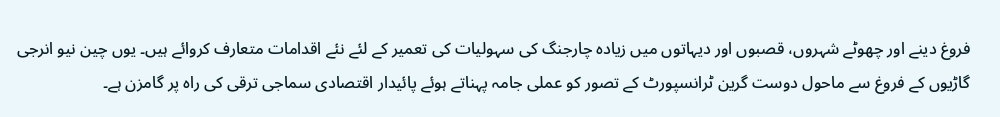فروغ دینے اور چھوٹے شہروں، قصبوں اور دیہاتوں میں زیادہ چارجنگ کی سہولیات کی تعمیر کے لئے نئے اقدامات متعارف کروائے ہیں۔ یوں چین نیو انرجی گاڑیوں کے فروغ سے ماحول دوست گرین ٹرانسپورٹ کے تصور کو عملی جامہ پہناتے ہوئے پائیدار اقتصادی سماجی ترقی کی راہ پر گامزن ہے۔